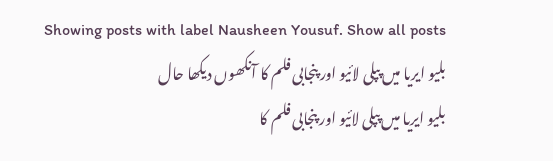Showing posts with label Nausheen Yousuf. Show all posts
بلیو ایریا میں پپلی لائیو اور پنجابی فلم کا آنکھوں دیکھا حال
بلیو ایریا میں پپلی لائیو اور پنجابی فلم کا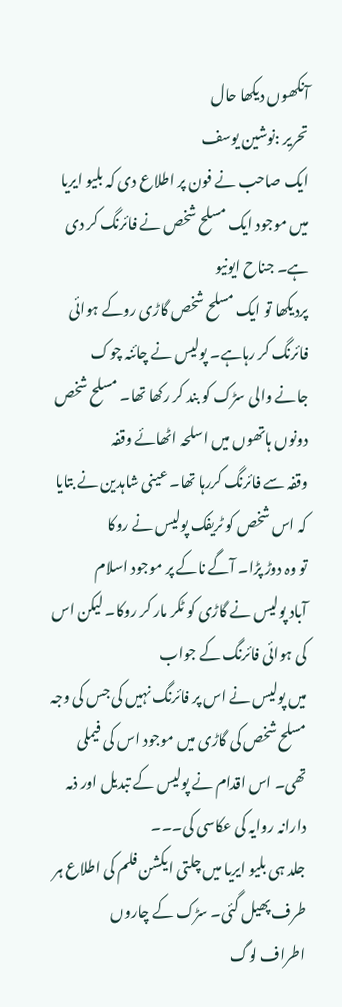آنکھوں دیکھا حال
تحریر :نوشین یوسف
ایک صاحب نے فون پر اطلاع دی کہ بلیو ایریا میں موجود ایک مسلح شخص نے فائرنگ کر دی ہے۔ جناح ایونیو
پردیکھا تو ایک مسلح شخص گاڑی روکے ہوائی فائرنگ کر رہاہے۔ پولیس نے چائنہ چوک
جانے والی سڑک کو بند کر رکھا تھا۔ مسلح شخص دونوں ہاتھوں میں اسلحہ اٹھائے وقفہ
وقفہ سے فائرنگ کررہا تھا۔ عینی شاہدین نے بتایا کہ اس شخص کو ٹریفک پولیس نے روکا
تو وہ دوڑ پڑا۔ آگے ناکے پر موجود اسلام
آباد پولیس نے گاڑی کو ٹکر مار کر روکا۔ لیکن اس کی ہوائی فائرنگ کے جواب
میں پولیس نے اس پر فائرنگ نہیں کی جس کی وجہ مسلح شخص کی گاڑی میں موجود اس کی فیملی
تھی۔ اس اقدام نے پولیس کے تبدیل اور ذمہ دارانہ روایہ کی عکاسی کی۔۔۔
جلد ہی بلیو ایریا میں چلتی ایکشن فلم کی اطلاع ہر طرف پھیل گئی۔ سڑک کے چاروں
اطراف لوگ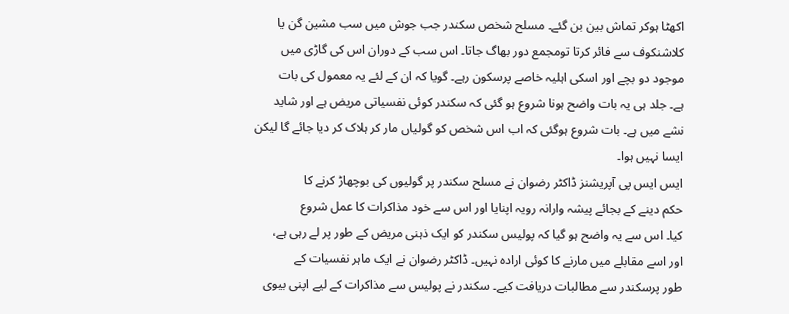اکھٹا ہوکر تماش بین بن گئے۔ مسلح شخص سکندر جب جوش میں سب مشین گن یا
کلاشنکوف سے فائر کرتا تومجمع دور بھاگ جاتا۔ اس سب کے دوران اس کی گاڑی میں
موجود دو بچے اور اسکی اہلیہ خاصے پرسکون رہے۔ گویا کہ ان کے لئے یہ معمول کی بات
ہے۔ جلد ہی یہ بات واضح ہونا شروع ہو گئی کہ سکندر کوئی نفسیاتی مریض ہے اور شاید
نشے میں ہے۔ بات شروع ہوگئی کہ اب اس شخص کو گولیاں مار کر ہلاک کر دیا جائے گا لیکن
ایسا نہیں ہوا۔
ایس ایس پی آپریشنز ڈاکٹر رضوان نے مسلح سکندر پر گولیوں کی بوچھاڑ کرنے کا
حکم دینے کے بجائے پیشہ وارانہ رویہ اپنایا اور اس سے خود مذاکرات کا عمل شروع
کیا۔ اس سے یہ واضح ہو گیا کہ پولیس سکندر کو ایک ذہنی مریض کے طور پر لے رہی ہے،
اور اسے مقابلے میں مارنے کا کوئی ارادہ نہیں۔ ڈاکٹر رضوان نے ایک ماہر نفسیات کے
طور پرسکندر سے مطالبات دریافت کیے۔ سکندر نے پولیس سے مذاکرات کے لیے اپنی بیوی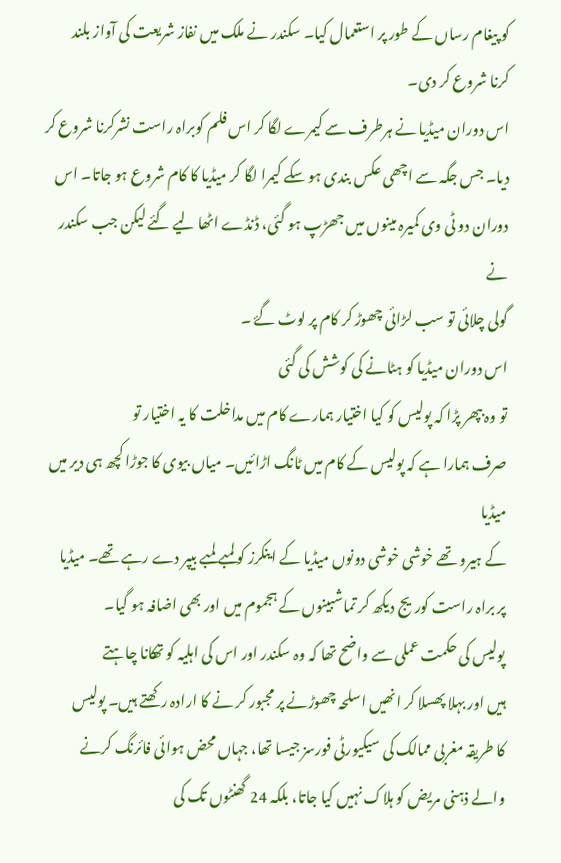کو پیغام رساں کے طور پر استعمال کیا۔ سکندر نے ملک میں نفاز شریعت کی آواز بلند
کرنا شروع کر دی۔
اس دوران میڈیا نے ہرطرف سے کیمرے لگا کر اس فلم کوبراہ راست نشرکرنا شروع کر
دیا۔ جس جگہ سے اچھی عکس بندی ہو سکے کیمرا لگا کر میڈیا کا کام شروع ہو جاتا۔ اس
دوران دو ٹی وی کمیرہ مینوں میں جھڑپ ہو گئی، ڈنڈے اٹھا لیے گئے لیکن جب سکندر نے
گولی چلائی تو سب لڑائی چھوڑ کر کام پر لوٹ گۓ ۔
اس دوران میڈیا کو ہٹانے کی کوشش کی گئی
تو وہ بپھر پڑا کہ پولیس کو کیا اختیار ہمارے کام میں مداخلت کا یہ اختیار تو
صرف ہمارا ہے کہ پولیس کے کام میں ٹانگ اڑائیں۔ میاں بیوی کا جوڑا کچھ ہی دیر میں میڈیا
کے ہیرو تھے خوشی خوشی دونوں میڈیا کے اینکرز کو لمبے لمبے بیپر دے رہے تھے۔ میڈیا
پر براہ راست کوریج دیکھ کر تماشبینوں کے ہجموم میں اور بھی اضافہ ہو گیا۔
پولیس کی حکمت عملی سے واضح تھا کہ وہ سکندر اور اس کی اہلیہ کو تھکانا چاہتے
ہیں اور بہلا پھسلا کر انھیں اسلحہ چھوڑنے پر مجبور کر نے کا ارادہ رکھتے ہیں۔ پولیس
کا طریقہ مغربی ممالک کی سیکیورٹی فورسز جیسا تھا، جہاں محض ہوائی فائرنگ کرنے
والے ذہنی مریض کو ہلاک نہیں کیا جاتا، بلکہ 24 گھنٹوں تک کی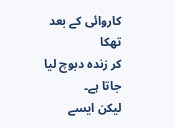کاروائی کے بعد تھکا
کر زندہ دبوچ لیا جاتا ہے۔
لیکن ایسے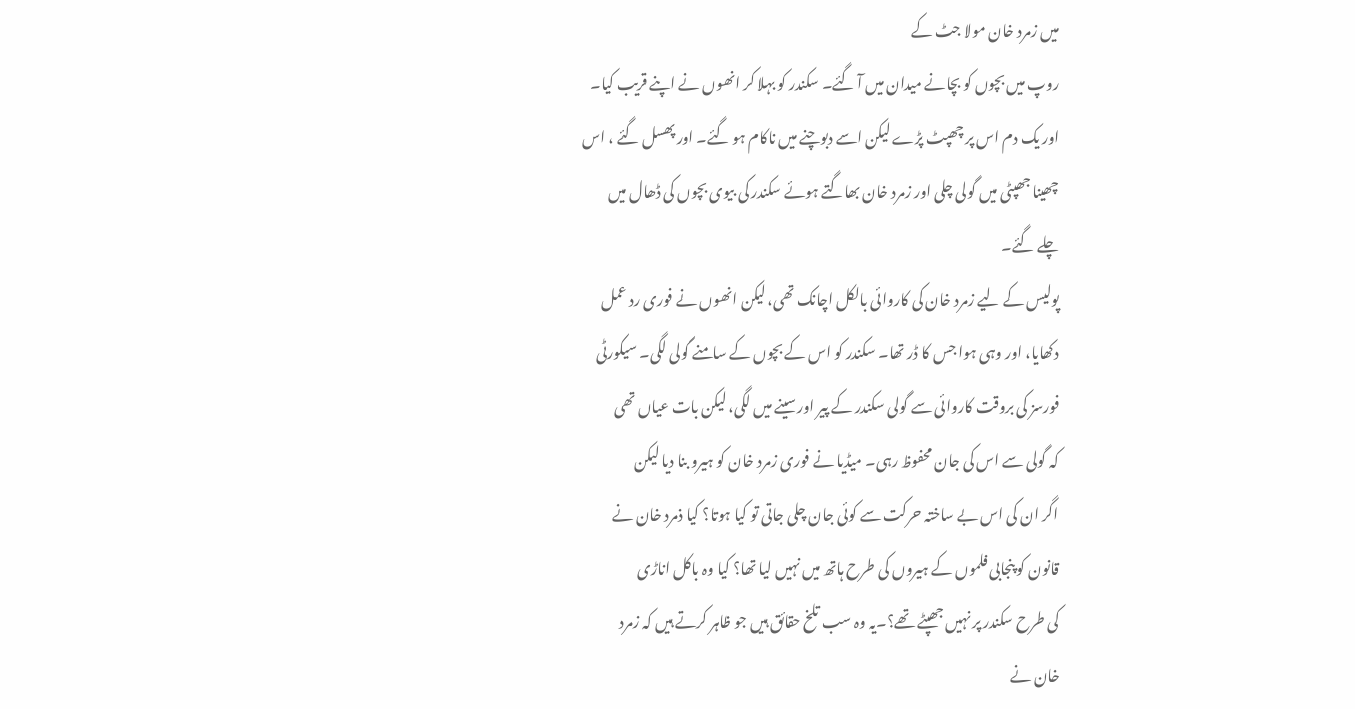میں زمرد خان مولا جٹ کے
روپ میں بچوں کو بچانے میدان میں آ گئے۔ سکندر کو بہلا کر انھوں نے اپنے قریب کیا۔
اور یک دم اس پر چھپٹ پڑے لیکن اسے دبوچنے میں ناکام ہو گئے۔ اور پھسل گئے ، اس
چھینا جھپٹی میں گولی چلی اور زمرد خان بھاگتے ہوئے سکندر کی بیوی بچوں کی ڈھال میں
چلے گئے۔
پولیس کے لیے زمرد خان کی کاروائی بالکل اچانک تھی، لیکن انھوں نے فوری رد عمل
دکھایا، اور وہی ہوا جس کا ڈر تھا۔ سکندر کو اس کے بچوں کے سامنے گولی لگی۔ سیکورٹی
فورسز کی بروقت کاروائی سے گولی سکندر کے پیر اورسینے میں لگی، لیکن بات عیاں تھی
کہ گولی سے اس کی جان محفوظ رہی۔ میڈیا نے فوری زمرد خان کو ہیرو بنا دیا لیکن
اگر ان کی اس بے ساختہ حرکت سے کوئی جان چلی جاتی تو کیا ہوتا؟ کیا ذمرد خان نے
قانون کو پنجابی فلموں کے ہیروں کی طرح ہاتھ میں نہیں لیا تھا؟ کیا وہ باکل اناڑی
کی طرح سکندر پر نہیں جھپٹے تھے؟۔یہ وہ سب تلخ حقائق ہیں جو ظاہر کرتے ہیں کہ زمرد
خان نے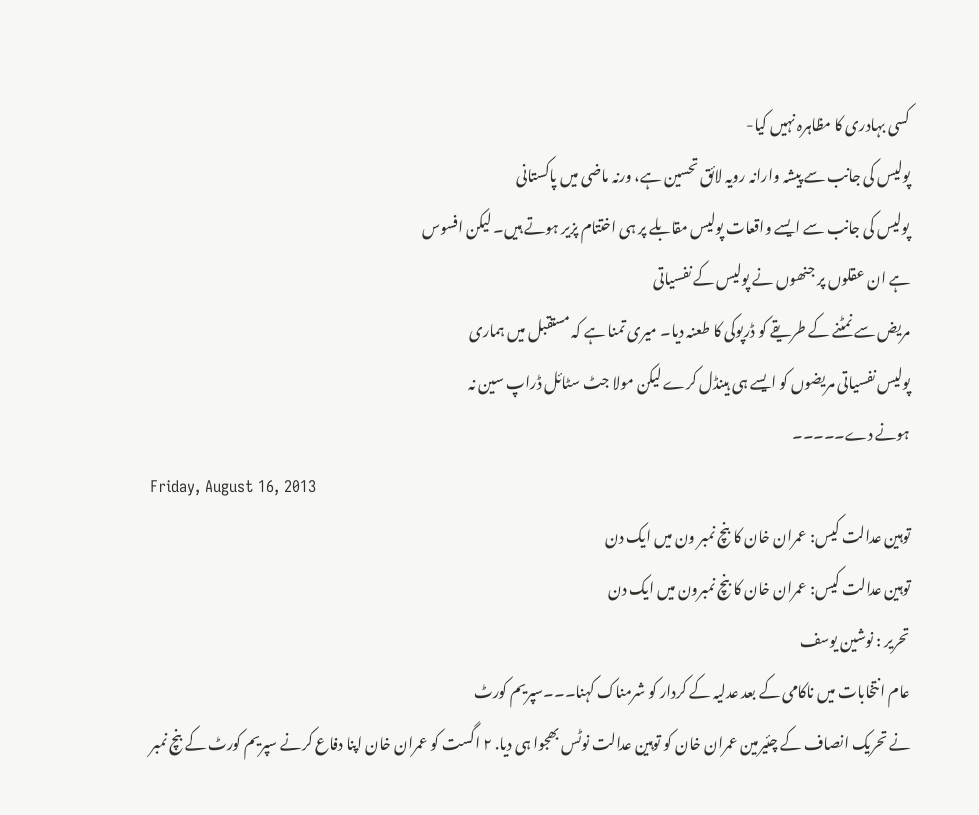کسی بہادری کا مظاہرہ نہیں کیا-
پولیس کی جانب سے پیشہ وارانہ رویہ لائق تحسین ہے، ورنہ ماضی میں پاکستانی
پولیس کی جانب سے ایسے واقعات پولیس مقابلے پر ہی اختتام پزیر ہوتے ہیں۔ لیکن افسوس
ہے ان عقلوں پر جنھوں نے پولیس کے نفسیاتی
مریض سے نمٹنے کے طریقے کو ڈرپوکی کا طعنہ دیا۔ میری تمنا ہے کہ مستقبل میں ہماری
پولیس نفسیاتی مریضوں کو ایسے ہی ہینڈل کرے لیکن مولا جٹ سٹائل ڈراپ سین نہ
ہونے دے۔۔۔۔۔
Friday, August 16, 2013
توہین عدالت کیس: عمران خان کا بنچ نمبر ون میں ایک دن
توہین عدالت کیس: عمران خان کا بنچ نمبرون میں ایک دن
تحرير : نوشين يوسف
عام انتخابات میں ناکامی کے بعد عدلیہ کے کردار کو شرمناک کہنا۔۔۔سپریم کورٹ
نے تحریک انصاف کے چئیرمین عمران خان کو توہین عدالت نوٹس بھجوا ہی دیا. ٢ اگست کو عمران خان اپنا دفاع کرنے سپریم کورٹ کے بنچ نمبر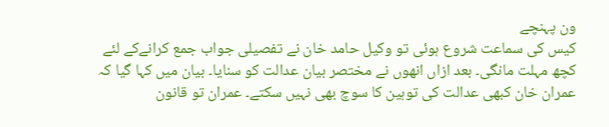ون پہنچے
کیس کی سماعت شروع ہوئی تو وکیل حامد خان نے تفصیلی جواب جمع کرانےکے لئے کچھ مہلت مانگی۔ بعد ازاں انھوں نے مختصر بیان عدالت کو سنایا۔ بیان میں کہا گیا کہ عمران خان کبھی عدالت کی توہین کا سوچ بھی نہیں سکتے۔ عمران تو قانون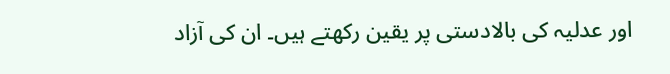اور عدلیہ کی بالادستی پر یقین رکھتے ہیں۔ ان کی آزاد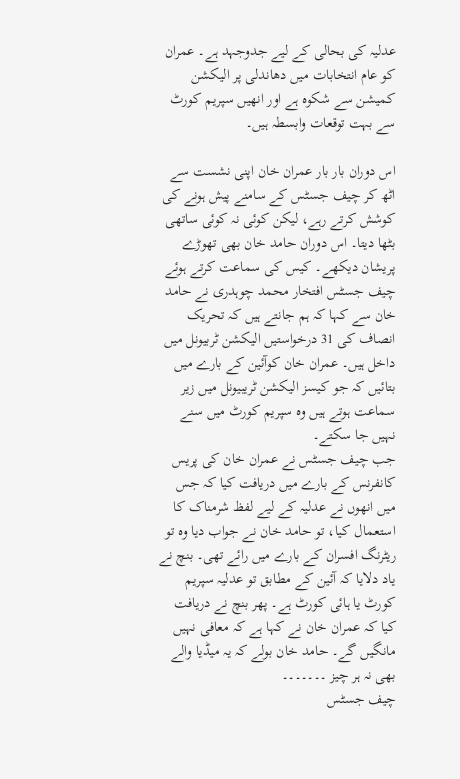عدلیہ کی بحالی کے لیے جدوجہد ہے۔ عمران کو عام انتخابات میں دھاندلی پر الیکشن کمیشن سے شکوہ ہے اور انھیں سپریم کورٹ سے بہت توقعات وابسطہ ہیں۔

اس دوران بار بار عمران خان اپنی نشست سے اٹھ کر چیف جسٹس کے سامنے پیش ہونے کی کوشش کرتے رہے، لیکن کوئی نہ کوئی ساتھی بٹھا دیتا۔ اس دوران حامد خان بھی تھوڑے پریشان دیکھے۔ کیس کی سماعت کرتے ہوئے چیف جسٹس افتخار محمد چوہدری نے حامد خان سے کہا کہ ہم جانتے ہیں کہ تحریک انصاف کی 31 درخواستیں الیکشن ٹربیونل میں داخل ہیں۔ عمران خان کوآئین کے بارے میں بتائیں کہ جو کیسز الیکشن ٹریبیونل میں زیر سماعت ہوتے ہیں وہ سپریم کورٹ میں سنے نہیں جا سکتے۔
جب چیف جسٹس نے عمران خان کی پریس کانفرنس کے بارے میں دریافت کیا کہ جس میں انھوں نے عدلیہ کے لیے لفظ شرمناک کا استعمال کیا، تو حامد خان نے جواب دیا وہ تو ریٹرنگ افسران کے بارے میں رائے تھی۔ بنچ نے یاد دلایا کہ آئین کے مطابق تو عدلیہ سپریم کورٹ یا ہائی کورٹ ہے۔ پھر بنچ نے دریافت کیا کہ عمران خان نے کہا ہے کہ معافی نہیں مانگیں گے۔ حامد خان بولے کہ یہ میڈیا والے بھی نہ ہر چیز ۔۔۔۔۔۔۔
چیف جسٹس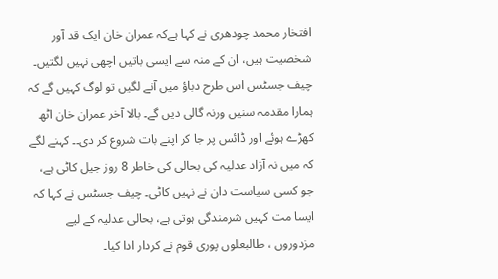افتخار محمد چودھری نے کہا ہےکہ عمران خان ایک قد آور شخصیت ہیں، ان کے منہ سے ایسی باتیں اچھی نہیں لگتیں۔ چیف جسٹس اس طرح دباؤ میں آنے لگیں تو لوگ کہیں گے کہ ہمارا مقدمہ سنیں ورنہ گالی دیں گے۔ بالا آخر عمران خان اٹھ کھڑے ہوئے اور ڈائس پر جا کر اپنے بات شروع کر دی۔۔ کہنے لگے کہ میں نہ آزاد عدلیہ کی بحالی کی خاطر 8 روز جیل کاٹی ہے، جو کسی سیاست دان نے نہیں کاٹی۔ چیف جسٹس نے کہا کہ ایسا مت کہیں شرمندگی ہوتی ہے، بحالی عدلیہ کے لیے مزدوروں ، طالبعلوں پوری قوم نے کردار ادا کیا۔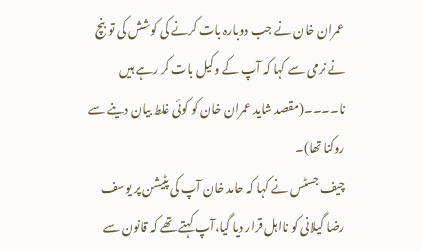عمران خان نے جب دوبارہ بات کرنے کی کوشش کی تو بنچ نے نرمی سے کہا کہ آپ کے وکیل بات کر رہے ہیں نا۔۔۔۔(مقصد شاید عمران خان کو کوئی غلط بیان دینے سے روکنا تھا)۔
چیف جسٹس نے کہا کہ حامد خان آپ کی پٹیشن پر یوسف رضا گیلانی کو نااہل قرار دیا گیا،آپ کہتے تھے کہ قانون سے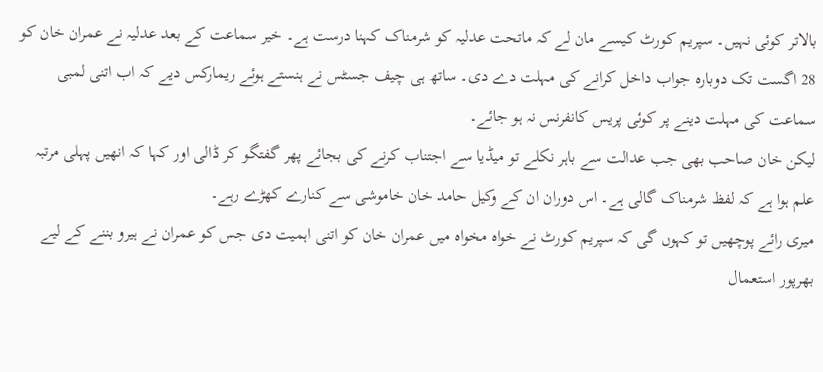بالاتر کوئی نہیں۔ سپریم کورٹ کیسے مان لے کہ ماتحت عدلیہ کو شرمناک کہنا درست ہے۔ خیر سماعت کے بعد عدلیہ نے عمران خان کو 28 اگست تک دوبارہ جواب داخل کرانے کی مہلت دے دی۔ ساتھ ہی چیف جسٹس نے ہنستے ہوئے ریمارکس دیے کہ اب اتنی لمبی سماعت کی مہلت دینے پر کوئی پریس کانفرنس نہ ہو جائے۔
لیکن خان صاحب بھی جب عدالت سے باہر نکلے تو میڈیا سے اجتناب کرنے کی بجائے پھر گفتگو کر ڈالی اور کہا کہ انھیں پہلی مرتبہ علم ہوا ہے کہ لفظ شرمناک گالی ہے۔ اس دوران ان کے وکیل حامد خان خاموشی سے کنارے کھڑے رہے۔
میری رائے پوچھیں تو کہوں گی کہ سپریم کورٹ نے خواہ مخواہ میں عمران خان کو اتنی اہمیت دی جس کو عمران نے ہیرو بننے کے لیے بھرپور استعمال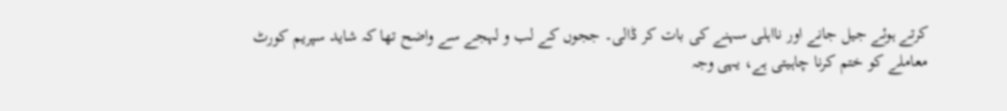کرتے ہوئے جیل جانے اور نااہلی سہنے کی بات کر ڈالی۔ ججوں کے لب و لہجے سے واضح تھا کہ شاید سپریم کورٹ معاملے کو ختم کرنا چاہیتی ہے، یہی وجہ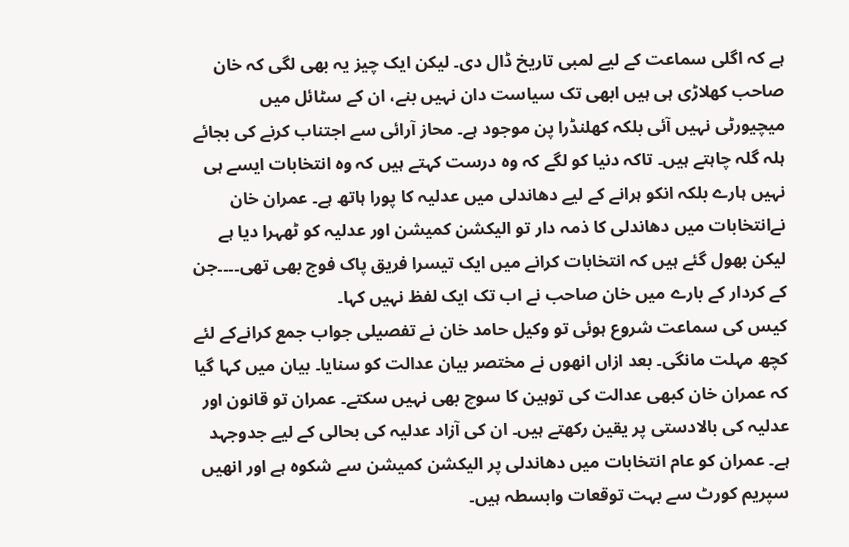ہے کہ اگلی سماعت کے لیے لمبی تاریخ ڈال دی۔ لیکن ایک چیز یہ بھی لگی کہ خان صاحب کھلاڑی ہی ہیں ابھی تک سیاست دان نہیں بنے، ان کے سٹائل میں میچیورٹی نہیں آئی بلکہ کھلنڈرا پن موجود ہے۔ محاز آرائی سے اجتناب کرنے کی بجائے ہلہ گلہ چاہتے ہیں۔ تاکہ دنیا کو لگے کہ وہ درست کہتے ہیں کہ وہ انتخابات ایسے ہی نہیں ہارے بلکہ انکو ہرانے کے لیے دھاندلی میں عدلیہ کا پورا ہاتھ ہے۔ عمران خان نےانتخابات میں دھاندلی کا ذمہ دار تو الیکشن کمیشن اور عدلیہ کو ٹھہرا دیا ہے لیکن بھول گئے ہیں کہ انتخابات کرانے میں ایک تیسرا فریق پاک فوج بھی تھی۔۔۔۔جن کے کردار کے بارے میں خان صاحب نے اب تک ایک لفظ نہیں کہا۔
کیس کی سماعت شروع ہوئی تو وکیل حامد خان نے تفصیلی جواب جمع کرانےکے لئے کچھ مہلت مانگی۔ بعد ازاں انھوں نے مختصر بیان عدالت کو سنایا۔ بیان میں کہا گیا کہ عمران خان کبھی عدالت کی توہین کا سوچ بھی نہیں سکتے۔ عمران تو قانون اور عدلیہ کی بالادستی پر یقین رکھتے ہیں۔ ان کی آزاد عدلیہ کی بحالی کے لیے جدوجہد ہے۔ عمران کو عام انتخابات میں دھاندلی پر الیکشن کمیشن سے شکوہ ہے اور انھیں سپریم کورٹ سے بہت توقعات وابسطہ ہیں۔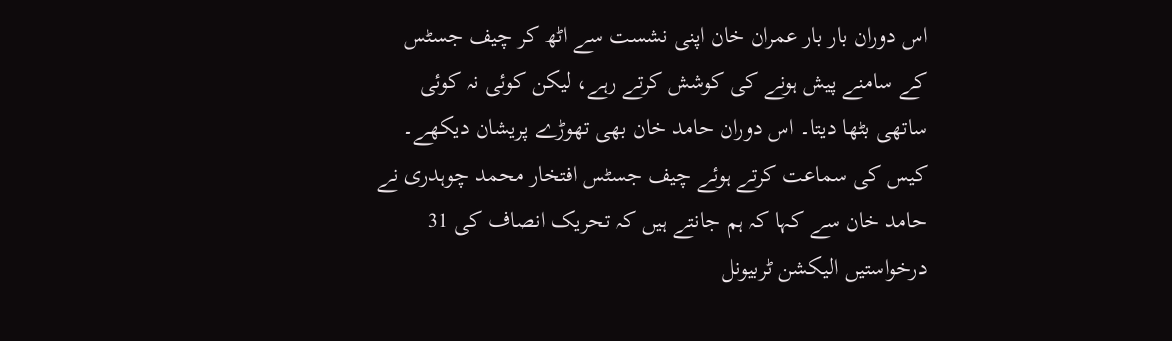اس دوران بار بار عمران خان اپنی نشست سے اٹھ کر چیف جسٹس کے سامنے پیش ہونے کی کوشش کرتے رہے، لیکن کوئی نہ کوئی ساتھی بٹھا دیتا۔ اس دوران حامد خان بھی تھوڑے پریشان دیکھے۔ کیس کی سماعت کرتے ہوئے چیف جسٹس افتخار محمد چوہدری نے حامد خان سے کہا کہ ہم جانتے ہیں کہ تحریک انصاف کی 31 درخواستیں الیکشن ٹربیونل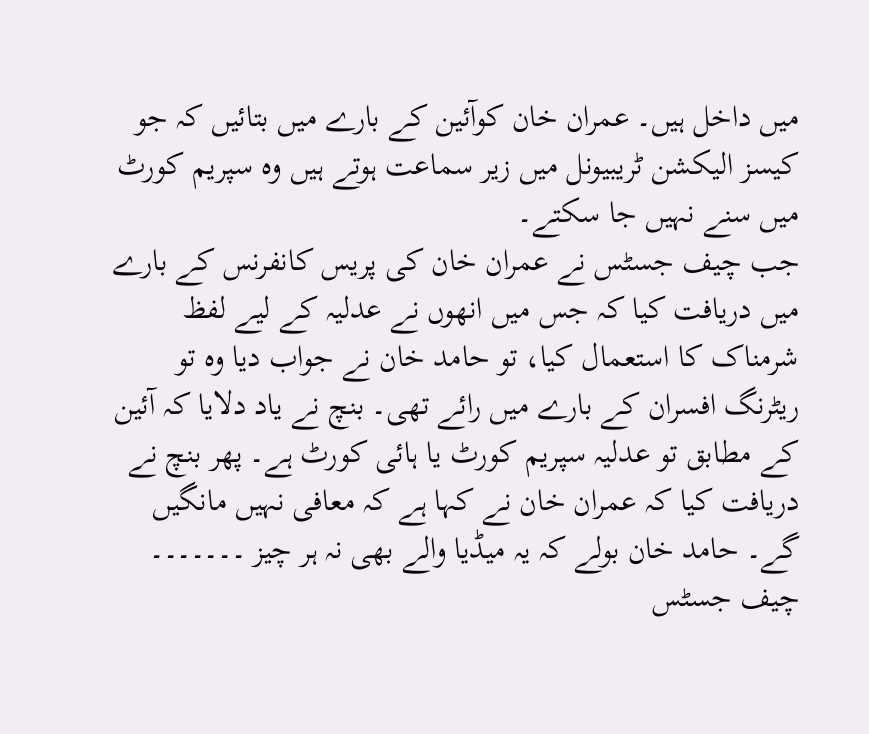میں داخل ہیں۔ عمران خان کوآئین کے بارے میں بتائیں کہ جو کیسز الیکشن ٹریبیونل میں زیر سماعت ہوتے ہیں وہ سپریم کورٹ میں سنے نہیں جا سکتے۔
جب چیف جسٹس نے عمران خان کی پریس کانفرنس کے بارے میں دریافت کیا کہ جس میں انھوں نے عدلیہ کے لیے لفظ شرمناک کا استعمال کیا، تو حامد خان نے جواب دیا وہ تو ریٹرنگ افسران کے بارے میں رائے تھی۔ بنچ نے یاد دلایا کہ آئین کے مطابق تو عدلیہ سپریم کورٹ یا ہائی کورٹ ہے۔ پھر بنچ نے دریافت کیا کہ عمران خان نے کہا ہے کہ معافی نہیں مانگیں گے۔ حامد خان بولے کہ یہ میڈیا والے بھی نہ ہر چیز ۔۔۔۔۔۔۔
چیف جسٹس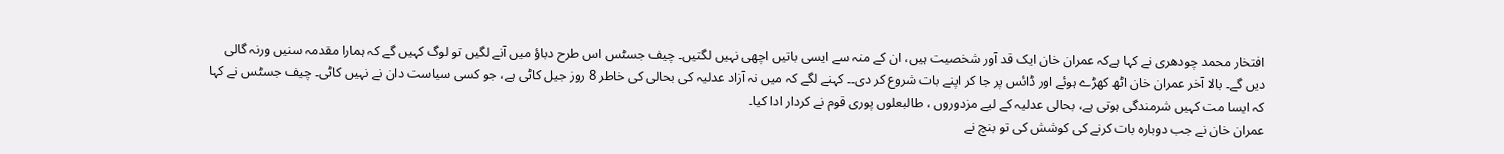افتخار محمد چودھری نے کہا ہےکہ عمران خان ایک قد آور شخصیت ہیں، ان کے منہ سے ایسی باتیں اچھی نہیں لگتیں۔ چیف جسٹس اس طرح دباؤ میں آنے لگیں تو لوگ کہیں گے کہ ہمارا مقدمہ سنیں ورنہ گالی دیں گے۔ بالا آخر عمران خان اٹھ کھڑے ہوئے اور ڈائس پر جا کر اپنے بات شروع کر دی۔۔ کہنے لگے کہ میں نہ آزاد عدلیہ کی بحالی کی خاطر 8 روز جیل کاٹی ہے، جو کسی سیاست دان نے نہیں کاٹی۔ چیف جسٹس نے کہا کہ ایسا مت کہیں شرمندگی ہوتی ہے، بحالی عدلیہ کے لیے مزدوروں ، طالبعلوں پوری قوم نے کردار ادا کیا۔
عمران خان نے جب دوبارہ بات کرنے کی کوشش کی تو بنچ نے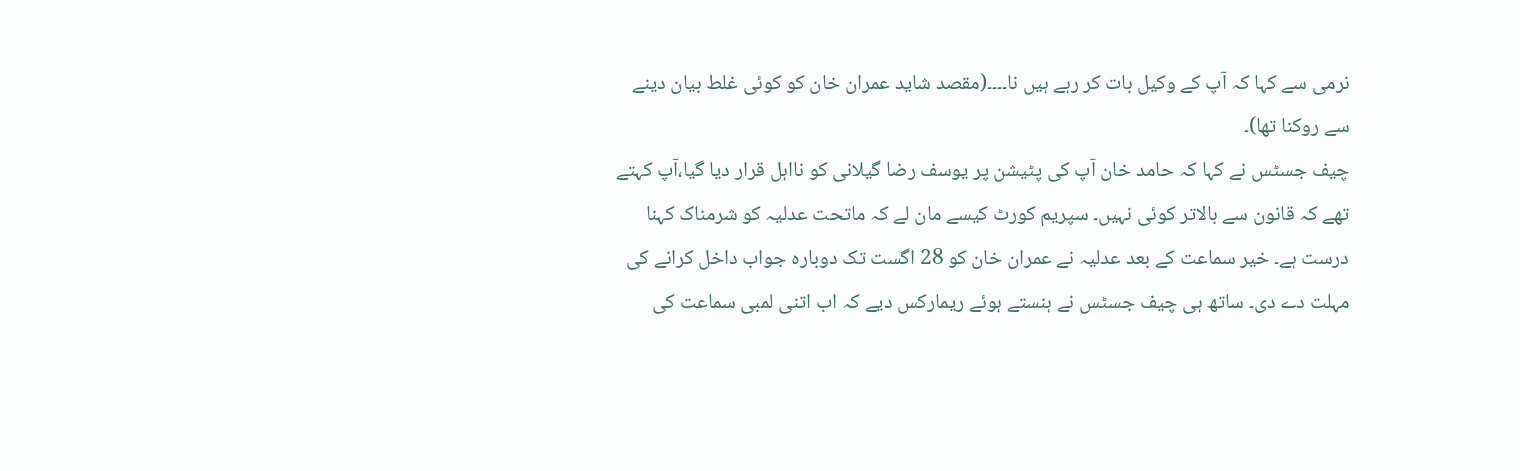نرمی سے کہا کہ آپ کے وکیل بات کر رہے ہیں نا۔۔۔۔(مقصد شاید عمران خان کو کوئی غلط بیان دینے سے روکنا تھا)۔
چیف جسٹس نے کہا کہ حامد خان آپ کی پٹیشن پر یوسف رضا گیلانی کو نااہل قرار دیا گیا،آپ کہتے تھے کہ قانون سے بالاتر کوئی نہیں۔ سپریم کورٹ کیسے مان لے کہ ماتحت عدلیہ کو شرمناک کہنا درست ہے۔ خیر سماعت کے بعد عدلیہ نے عمران خان کو 28 اگست تک دوبارہ جواب داخل کرانے کی مہلت دے دی۔ ساتھ ہی چیف جسٹس نے ہنستے ہوئے ریمارکس دیے کہ اب اتنی لمبی سماعت کی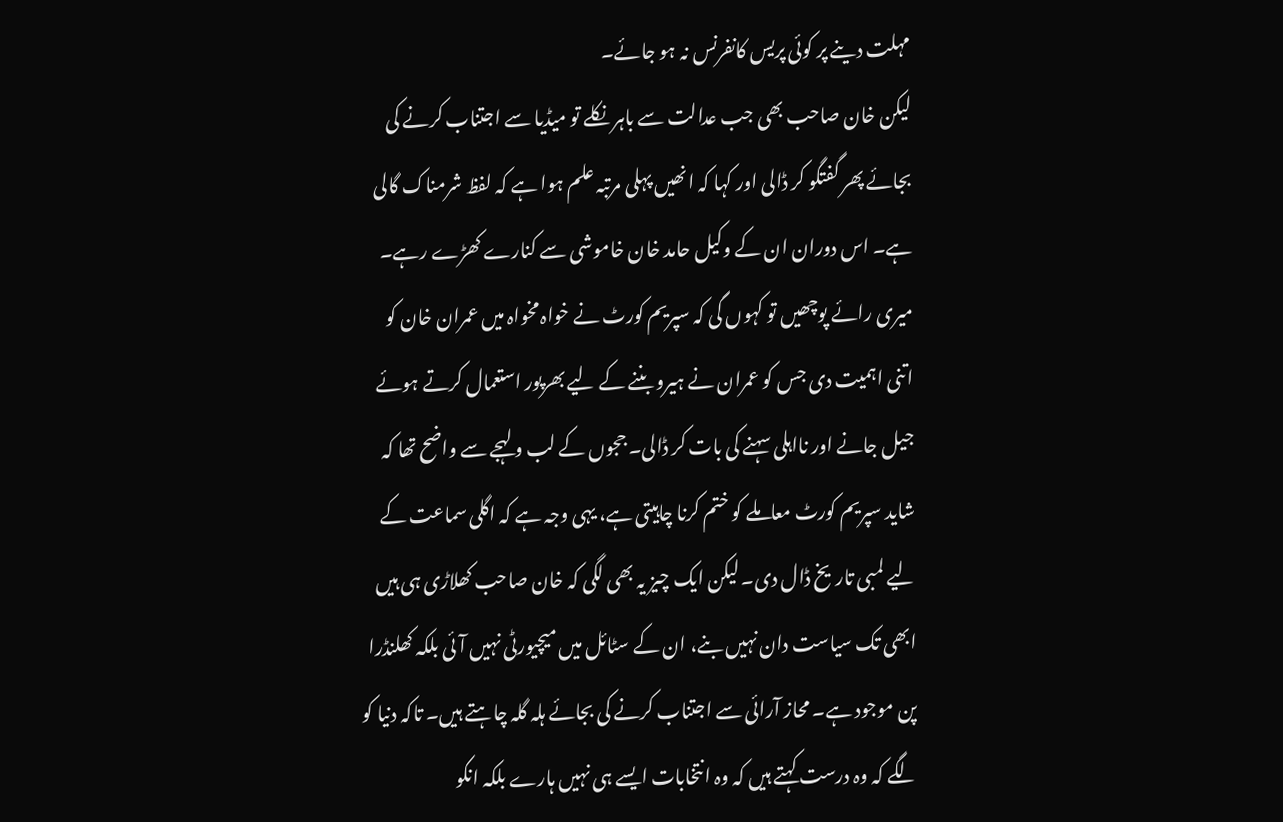مہلت دینے پر کوئی پریس کانفرنس نہ ہو جائے۔
لیکن خان صاحب بھی جب عدالت سے باہر نکلے تو میڈیا سے اجتناب کرنے کی بجائے پھر گفتگو کر ڈالی اور کہا کہ انھیں پہلی مرتبہ علم ہوا ہے کہ لفظ شرمناک گالی ہے۔ اس دوران ان کے وکیل حامد خان خاموشی سے کنارے کھڑے رہے۔
میری رائے پوچھیں تو کہوں گی کہ سپریم کورٹ نے خواہ مخواہ میں عمران خان کو اتنی اہمیت دی جس کو عمران نے ہیرو بننے کے لیے بھرپور استعمال کرتے ہوئے جیل جانے اور نااہلی سہنے کی بات کر ڈالی۔ ججوں کے لب و لہجے سے واضح تھا کہ شاید سپریم کورٹ معاملے کو ختم کرنا چاہیتی ہے، یہی وجہ ہے کہ اگلی سماعت کے لیے لمبی تاریخ ڈال دی۔ لیکن ایک چیز یہ بھی لگی کہ خان صاحب کھلاڑی ہی ہیں ابھی تک سیاست دان نہیں بنے، ان کے سٹائل میں میچیورٹی نہیں آئی بلکہ کھلنڈرا پن موجود ہے۔ محاز آرائی سے اجتناب کرنے کی بجائے ہلہ گلہ چاہتے ہیں۔ تاکہ دنیا کو لگے کہ وہ درست کہتے ہیں کہ وہ انتخابات ایسے ہی نہیں ہارے بلکہ انکو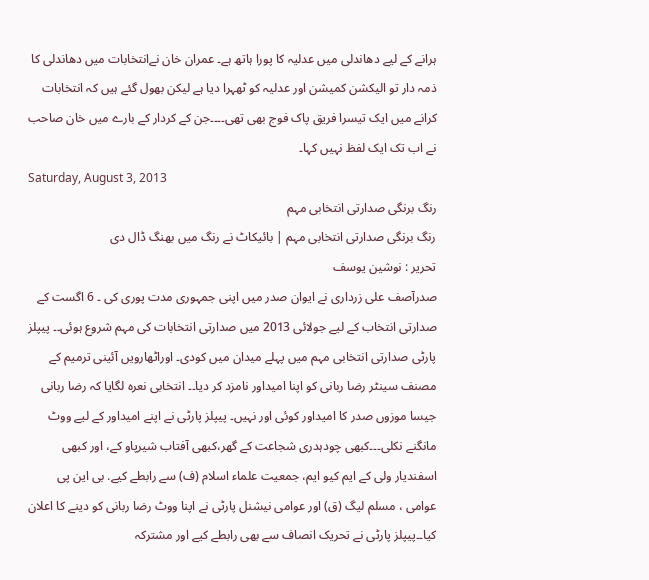ہرانے کے لیے دھاندلی میں عدلیہ کا پورا ہاتھ ہے۔ عمران خان نےانتخابات میں دھاندلی کا ذمہ دار تو الیکشن کمیشن اور عدلیہ کو ٹھہرا دیا ہے لیکن بھول گئے ہیں کہ انتخابات کرانے میں ایک تیسرا فریق پاک فوج بھی تھی۔۔۔۔جن کے کردار کے بارے میں خان صاحب نے اب تک ایک لفظ نہیں کہا۔
Saturday, August 3, 2013
رنگ برنگی صدارتی انتخابی مہم
رنگ برنگی صدارتی انتخابی مہم | بائیکاٹ نے رنگ میں بھنگ ڈال دی
تحرير : نوشين يوسف
صدرآصف علی زرداری نے ایوان صدر میں اپنی جمہوری مدت پوری کی ۔ 6 اگست کے صدارتی انتخاب کے لیے جولائی 2013 میں صدارتی انتخابات کی مہم شروع ہوئی۔۔ پیپلز پارٹی صدارتی انتخابی مہم میں پہلے میدان میں کودی۔ اوراٹھارویں آئینی ترمیم کے مصنف سینٹر رضا ربانی کو اپنا امیداور نامزد کر دیا۔۔ انتخابی نعرہ لگایا کہ رضا ربانی جیسا موزوں صدر کا امیداور کوئی اور نہیں۔ پیپلز پارٹی نے اپنے امیداور کے لیے ووٹ مانگنے نکلی۔۔۔کبھی چودہدری شجاعت کے گھر،کبھی آفتاب شیرپاو کے، اور کبھی اسفندیار ولی کے ایم کیو ایم، جمعیت علماء اسلام (ف) سے رابطے کیے. بی این پی عوامی ، مسلم لیگ (ق) اور عوامی نیشنل پارٹی نے اپنا ووٹ رضا ربانی کو دینے کا اعلان کیا۔۔پیپلز پارٹی نے تحریک انصاف سے بھی رابطے کیے اور مشترکہ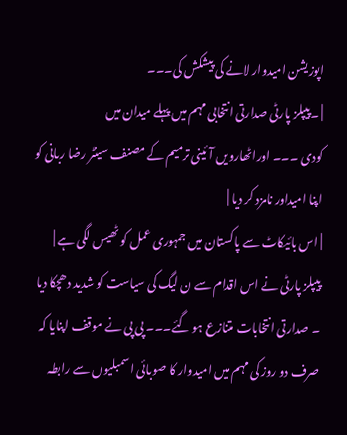اپوزیشن امیدوار لانے کی پیشکش کی۔۔۔
| ۔پیپلز پارٹی صدارتی انتخابی مہم میں پہلے میدان میں
کودی ۔۔۔ اوراٹھارویں آئینی ترمیم کے مصنف سینٹر رضا ربانی کو اپنا امیداور نامزد کر دیا |
| اس بائیکاٹ سے پاکستان میں جمہوری عمل کو ٹھیس لگی ہے |
پیپلز پارٹی نے اس اقدام سے ن لیگ کی سیاست کو شدید دھچکا دیا ۔ صدارتی انتخابات متنازع ہو گئے۔۔۔ پی پی نے موقف اپنایا کہ صرف دو روز کی مہم میں امیدوار کا صوبائی اسمبلیوں سے رابطہ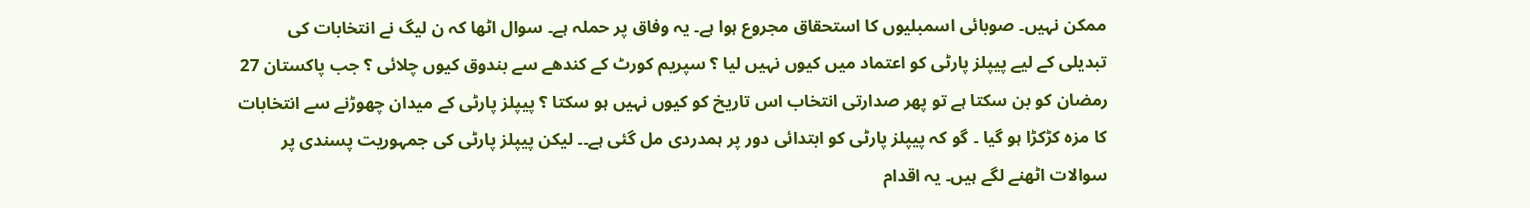ممکن نہیں۔ صوبائی اسمبلیوں کا استحقاق مجروع ہوا ہے۔ یہ وفاق پر حملہ ہے۔ سوال اٹھا کہ ن لیگ نے انتخابات کی تبدیلی کے لیے پیپلز پارٹی کو اعتماد میں کیوں نہیں لیا ؟ سپریم کورٹ کے کندھے سے بندوق کیوں چلائی ؟ جب پاکستان 27 رمضان کو بن سکتا ہے تو پھر صدارتی انتخاب اس تاریخ کو کیوں نہیں ہو سکتا ؟ پیپلز پارٹی کے میدان چھوڑنے سے انتخابات کا مزہ کڑکڑا ہو گیا ۔ گو کہ پیپلز پارٹی کو ابتدائی دور پر ہمدردی مل گئی ہے۔۔ لیکن پیپلز پارٹی کی جمہوریت پسندی پر سوالات اٹھنے لگے ہیں۔ یہ اقدام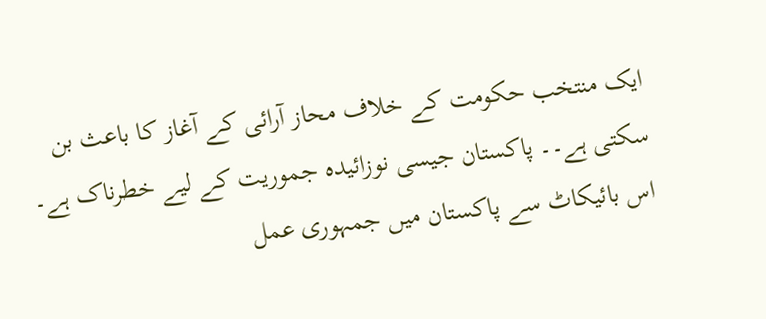ایک منتخب حکومت کے خلاف محاز آرائی کے آغاز کا باعث بن سکتی ہے۔۔ پاکستان جیسی نوزائیدہ جموریت کے لیے خطرناک ہے۔ اس بائیکاٹ سے پاکستان میں جمہوری عمل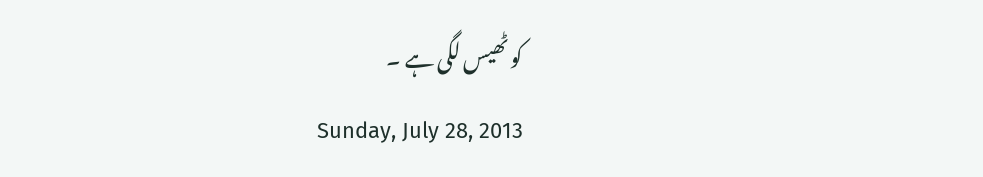کو ٹھیس لگی ہے ۔
Sunday, July 28, 2013